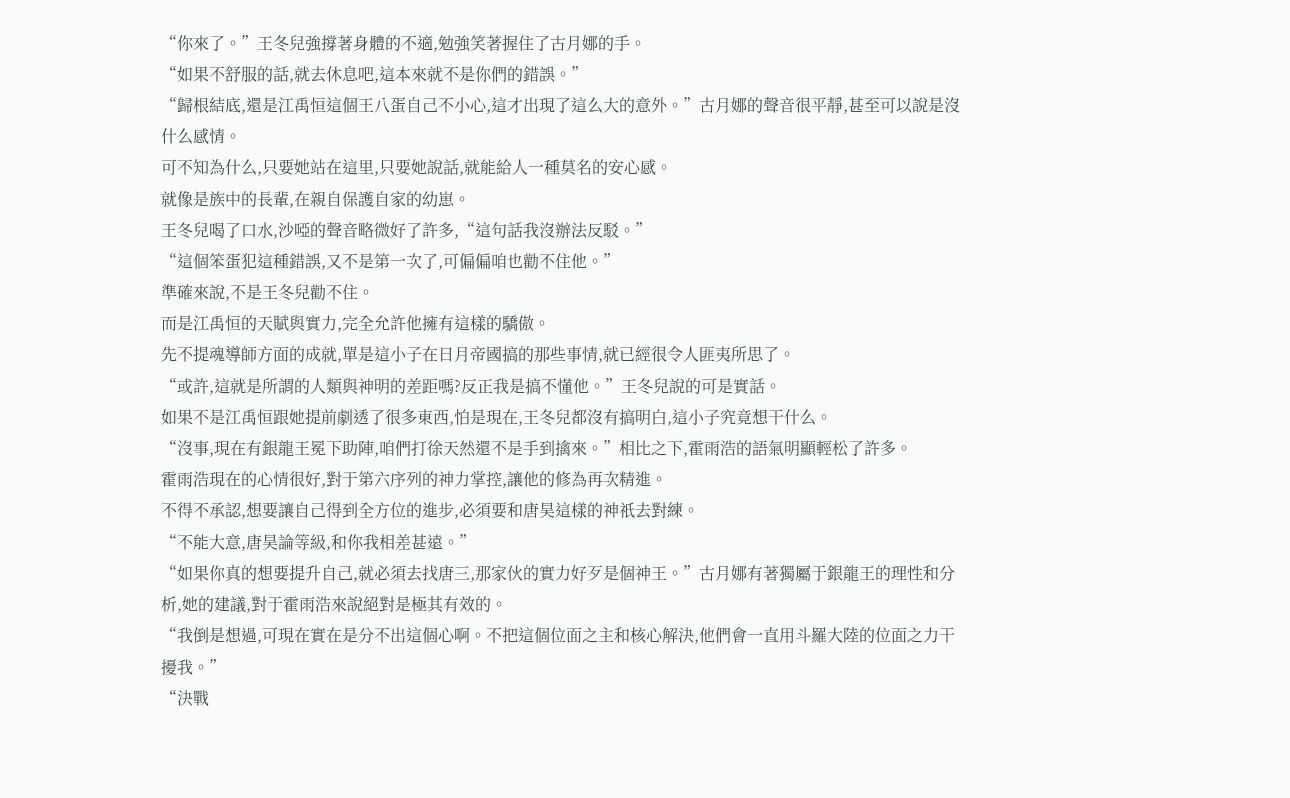“你來了。”王冬兒強撐著身體的不適,勉強笑著握住了古月娜的手。
“如果不舒服的話,就去休息吧,這本來就不是你們的錯誤。”
“歸根結底,還是江禹恒這個王八蛋自己不小心,這才出現了這么大的意外。”古月娜的聲音很平靜,甚至可以說是沒什么感情。
可不知為什么,只要她站在這里,只要她說話,就能給人一種莫名的安心感。
就像是族中的長輩,在親自保護自家的幼崽。
王冬兒喝了口水,沙啞的聲音略微好了許多,“這句話我沒辦法反駁。”
“這個笨蛋犯這種錯誤,又不是第一次了,可偏偏咱也勸不住他。”
準確來說,不是王冬兒勸不住。
而是江禹恒的天賦與實力,完全允許他擁有這樣的驕傲。
先不提魂導師方面的成就,單是這小子在日月帝國搞的那些事情,就已經很令人匪夷所思了。
“或許,這就是所謂的人類與神明的差距嗎?反正我是搞不懂他。”王冬兒說的可是實話。
如果不是江禹恒跟她提前劇透了很多東西,怕是現在,王冬兒都沒有搞明白,這小子究竟想干什么。
“沒事,現在有銀龍王冕下助陣,咱們打徐天然還不是手到擒來。”相比之下,霍雨浩的語氣明顯輕松了許多。
霍雨浩現在的心情很好,對于第六序列的神力掌控,讓他的修為再次精進。
不得不承認,想要讓自己得到全方位的進步,必須要和唐昊這樣的神祇去對練。
“不能大意,唐昊論等級,和你我相差甚遠。”
“如果你真的想要提升自己,就必須去找唐三,那家伙的實力好歹是個神王。”古月娜有著獨屬于銀龍王的理性和分析,她的建議,對于霍雨浩來說絕對是極其有效的。
“我倒是想過,可現在實在是分不出這個心啊。不把這個位面之主和核心解決,他們會一直用斗羅大陸的位面之力干擾我。”
“決戰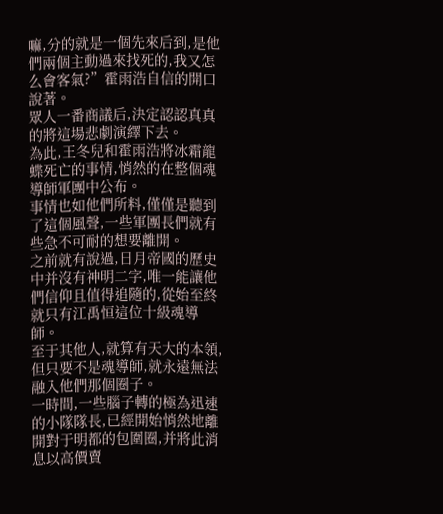嘛,分的就是一個先來后到,是他們兩個主動過來找死的,我又怎么會客氣?”霍雨浩自信的開口說著。
眾人一番商議后,決定認認真真的將這場悲劇演繹下去。
為此,王冬兒和霍雨浩將冰霜龍蝶死亡的事情,悄然的在整個魂導師軍團中公布。
事情也如他們所料,僅僅是聽到了這個風聲,一些軍團長們就有些急不可耐的想要離開。
之前就有說過,日月帝國的歷史中并沒有神明二字,唯一能讓他們信仰且值得追隨的,從始至終就只有江禹恒這位十級魂導師。
至于其他人,就算有天大的本領,但只要不是魂導師,就永遠無法融入他們那個圈子。
一時間,一些腦子轉的極為迅速的小隊隊長,已經開始悄然地離開對于明都的包圍圈,并將此消息以高價賣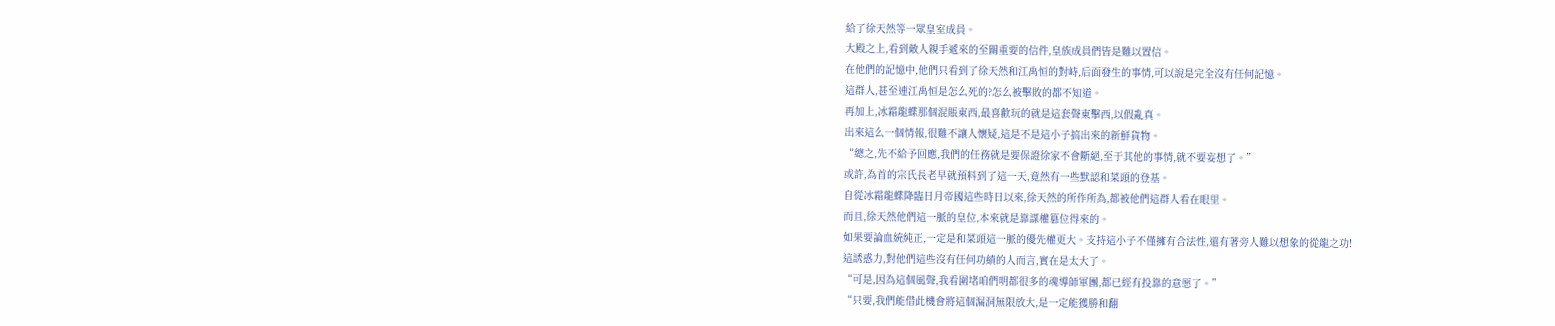給了徐天然等一眾皇室成員。
大殿之上,看到敵人親手遞來的至關重要的信件,皇族成員們皆是難以置信。
在他們的記憶中,他們只看到了徐天然和江禹恒的對峙,后面發生的事情,可以說是完全沒有任何記憶。
這群人,甚至連江禹恒是怎么死的?怎么被擊敗的都不知道。
再加上,冰霜龍蝶那個混賬東西,最喜歡玩的就是這套聲東擊西,以假亂真。
出來這么一個情報,很難不讓人懷疑,這是不是這小子搞出來的新鮮貨物。
“總之,先不給予回應,我們的任務就是要保證徐家不會斷絕,至于其他的事情,就不要妄想了。”
或許,為首的宗氏長老早就預料到了這一天,竟然有一些默認和菜頭的登基。
自從冰霜龍蝶降臨日月帝國這些時日以來,徐天然的所作所為,都被他們這群人看在眼里。
而且,徐天然他們這一脈的皇位,本來就是靠謀權篡位得來的。
如果要論血統純正,一定是和菜頭這一脈的優先權更大。支持這小子不僅擁有合法性,還有著旁人難以想象的從龍之功!
這誘惑力,對他們這些沒有任何功績的人而言,實在是太大了。
“可是,因為這個風聲,我看圍堵咱們明都很多的魂導師軍團,都已經有投靠的意愿了。”
“只要,我們能借此機會將這個漏洞無限放大,是一定能獲勝和翻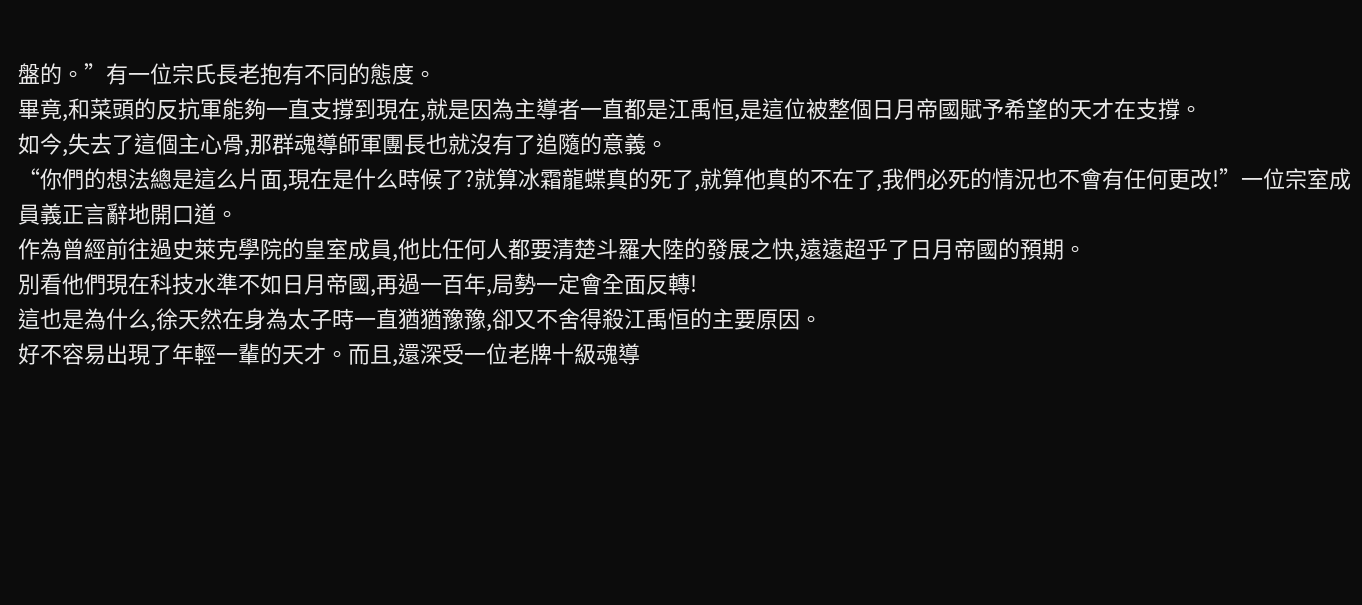盤的。”有一位宗氏長老抱有不同的態度。
畢竟,和菜頭的反抗軍能夠一直支撐到現在,就是因為主導者一直都是江禹恒,是這位被整個日月帝國賦予希望的天才在支撐。
如今,失去了這個主心骨,那群魂導師軍團長也就沒有了追隨的意義。
“你們的想法總是這么片面,現在是什么時候了?就算冰霜龍蝶真的死了,就算他真的不在了,我們必死的情況也不會有任何更改!”一位宗室成員義正言辭地開口道。
作為曾經前往過史萊克學院的皇室成員,他比任何人都要清楚斗羅大陸的發展之快,遠遠超乎了日月帝國的預期。
別看他們現在科技水準不如日月帝國,再過一百年,局勢一定會全面反轉!
這也是為什么,徐天然在身為太子時一直猶猶豫豫,卻又不舍得殺江禹恒的主要原因。
好不容易出現了年輕一輩的天才。而且,還深受一位老牌十級魂導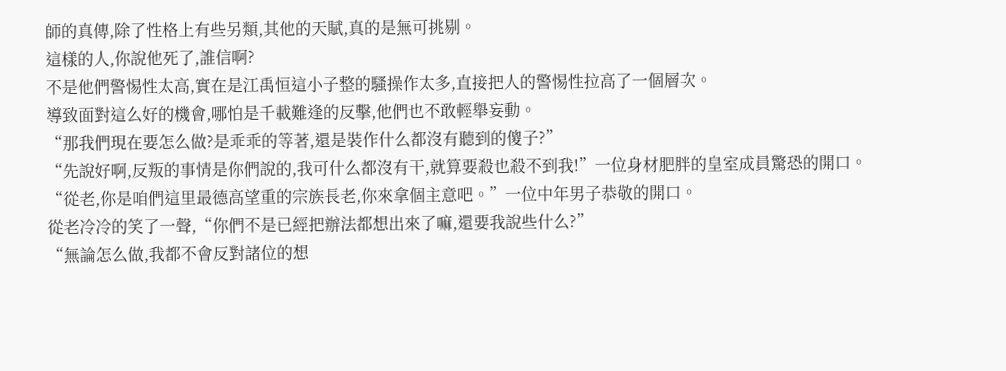師的真傳,除了性格上有些另類,其他的天賦,真的是無可挑剔。
這樣的人,你說他死了,誰信啊?
不是他們警惕性太高,實在是江禹恒這小子整的騷操作太多,直接把人的警惕性拉高了一個層次。
導致面對這么好的機會,哪怕是千載難逢的反擊,他們也不敢輕舉妄動。
“那我們現在要怎么做?是乖乖的等著,還是裝作什么都沒有聽到的傻子?”
“先說好啊,反叛的事情是你們說的,我可什么都沒有干,就算要殺也殺不到我!”一位身材肥胖的皇室成員驚恐的開口。
“從老,你是咱們這里最德高望重的宗族長老,你來拿個主意吧。”一位中年男子恭敬的開口。
從老冷冷的笑了一聲,“你們不是已經把辦法都想出來了嘛,還要我說些什么?”
“無論怎么做,我都不會反對諸位的想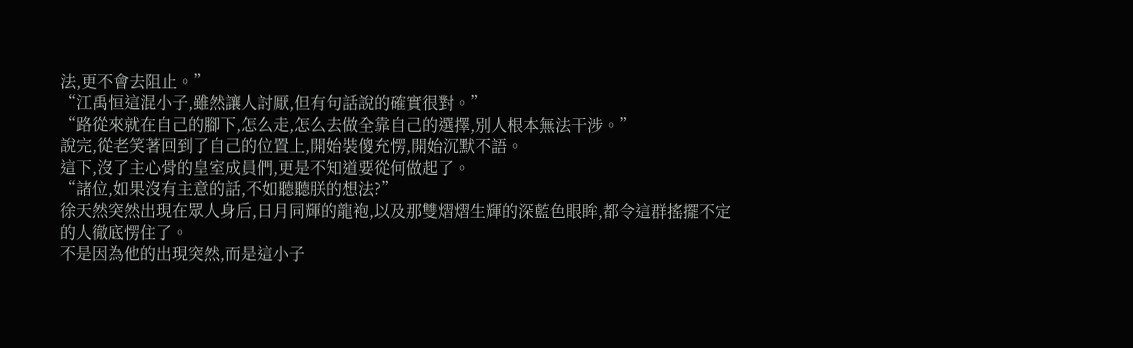法,更不會去阻止。”
“江禹恒這混小子,雖然讓人討厭,但有句話說的確實很對。”
“路從來就在自己的腳下,怎么走,怎么去做全靠自己的選擇,別人根本無法干涉。”
說完,從老笑著回到了自己的位置上,開始裝傻充愣,開始沉默不語。
這下,沒了主心骨的皇室成員們,更是不知道要從何做起了。
“諸位,如果沒有主意的話,不如聽聽朕的想法?”
徐天然突然出現在眾人身后,日月同輝的龍袍,以及那雙熠熠生輝的深藍色眼眸,都令這群搖擺不定的人徹底愣住了。
不是因為他的出現突然,而是這小子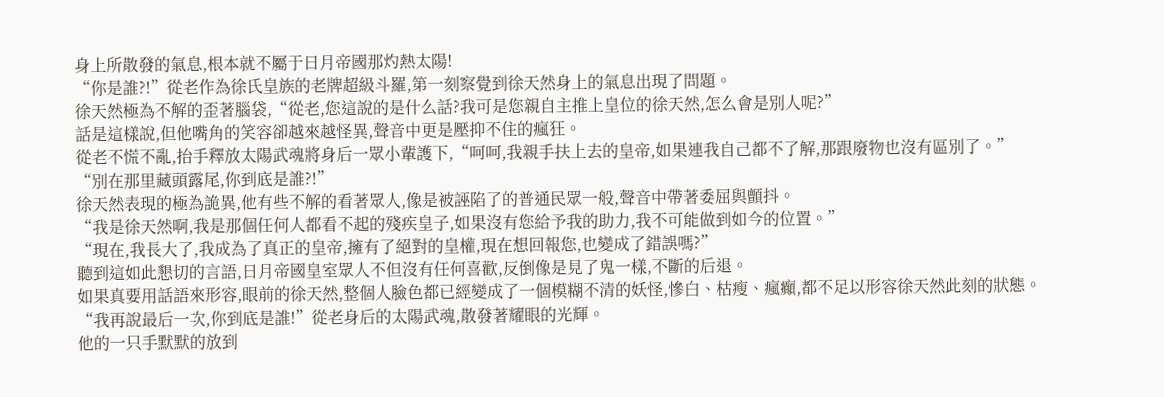身上所散發的氣息,根本就不屬于日月帝國那灼熱太陽!
“你是誰?!”從老作為徐氏皇族的老牌超級斗羅,第一刻察覺到徐天然身上的氣息出現了問題。
徐天然極為不解的歪著腦袋,“從老,您這說的是什么話?我可是您親自主推上皇位的徐天然,怎么會是別人呢?”
話是這樣說,但他嘴角的笑容卻越來越怪異,聲音中更是壓抑不住的瘋狂。
從老不慌不亂,抬手釋放太陽武魂將身后一眾小輩護下,“呵呵,我親手扶上去的皇帝,如果連我自己都不了解,那跟廢物也沒有區別了。”
“別在那里藏頭露尾,你到底是誰?!”
徐天然表現的極為詭異,他有些不解的看著眾人,像是被誣陷了的普通民眾一般,聲音中帶著委屈與顫抖。
“我是徐天然啊,我是那個任何人都看不起的殘疾皇子,如果沒有您給予我的助力,我不可能做到如今的位置。”
“現在,我長大了,我成為了真正的皇帝,擁有了絕對的皇權,現在想回報您,也變成了錯誤嗎?”
聽到這如此懇切的言語,日月帝國皇室眾人不但沒有任何喜歡,反倒像是見了鬼一樣,不斷的后退。
如果真要用話語來形容,眼前的徐天然,整個人臉色都已經變成了一個模糊不清的妖怪,慘白、枯瘦、瘋癲,都不足以形容徐天然此刻的狀態。
“我再說最后一次,你到底是誰!”從老身后的太陽武魂,散發著耀眼的光輝。
他的一只手默默的放到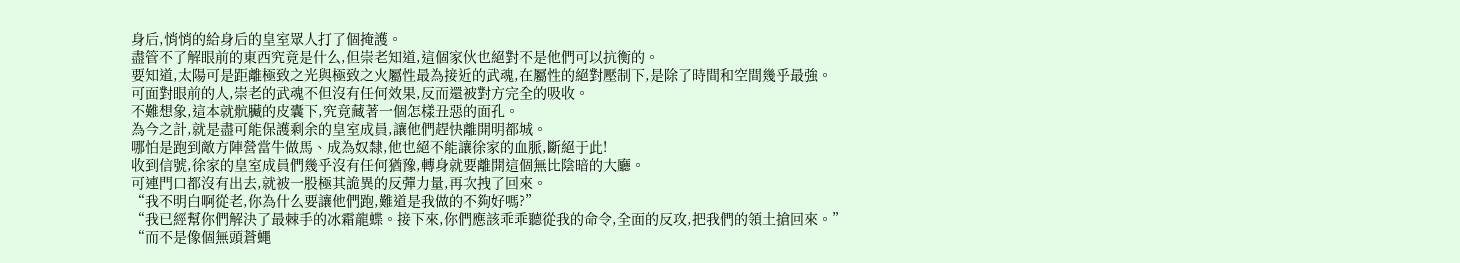身后,悄悄的給身后的皇室眾人打了個掩護。
盡管不了解眼前的東西究竟是什么,但崇老知道,這個家伙也絕對不是他們可以抗衡的。
要知道,太陽可是距離極致之光與極致之火屬性最為接近的武魂,在屬性的絕對壓制下,是除了時間和空間幾乎最強。
可面對眼前的人,崇老的武魂不但沒有任何效果,反而還被對方完全的吸收。
不難想象,這本就骯臟的皮囊下,究竟藏著一個怎樣丑惡的面孔。
為今之計,就是盡可能保護剩余的皇室成員,讓他們趕快離開明都城。
哪怕是跑到敵方陣營當牛做馬、成為奴隸,他也絕不能讓徐家的血脈,斷絕于此!
收到信號,徐家的皇室成員們幾乎沒有任何猶豫,轉身就要離開這個無比陰暗的大廳。
可連門口都沒有出去,就被一股極其詭異的反彈力量,再次拽了回來。
“我不明白啊從老,你為什么要讓他們跑,難道是我做的不夠好嗎?”
“我已經幫你們解決了最棘手的冰霜龍蝶。接下來,你們應該乖乖聽從我的命令,全面的反攻,把我們的領土搶回來。”
“而不是像個無頭蒼蠅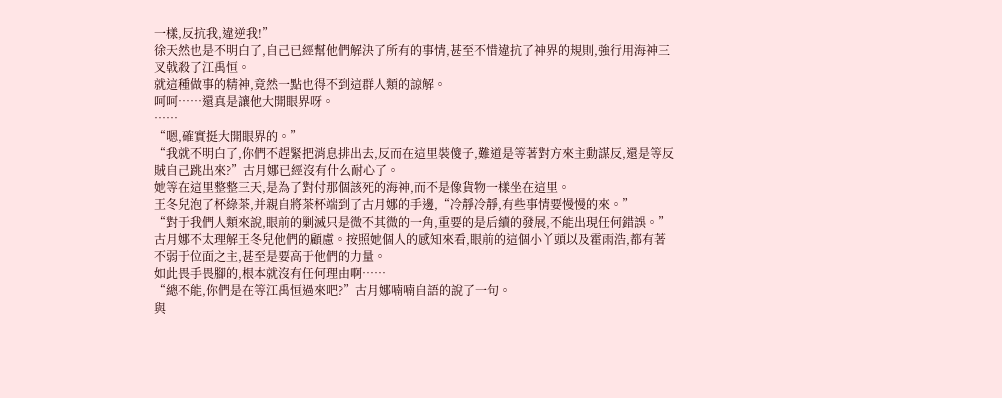一樣,反抗我,違逆我!”
徐天然也是不明白了,自己已經幫他們解決了所有的事情,甚至不惜違抗了神界的規則,強行用海神三叉戟殺了江禹恒。
就這種做事的精神,竟然一點也得不到這群人類的諒解。
呵呵……還真是讓他大開眼界呀。
……
“嗯,確實挺大開眼界的。”
“我就不明白了,你們不趕緊把消息排出去,反而在這里裝傻子,難道是等著對方來主動謀反,還是等反賊自己跳出來?”古月娜已經沒有什么耐心了。
她等在這里整整三天,是為了對付那個該死的海神,而不是像貨物一樣坐在這里。
王冬兒泡了杯綠茶,并親自將茶杯端到了古月娜的手邊,“冷靜冷靜,有些事情要慢慢的來。”
“對于我們人類來說,眼前的剿滅只是微不其微的一角,重要的是后續的發展,不能出現任何錯誤。”
古月娜不太理解王冬兒他們的顧慮。按照她個人的感知來看,眼前的這個小丫頭以及霍雨浩,都有著不弱于位面之主,甚至是要高于他們的力量。
如此畏手畏腳的,根本就沒有任何理由啊……
“總不能,你們是在等江禹恒過來吧?”古月娜喃喃自語的說了一句。
與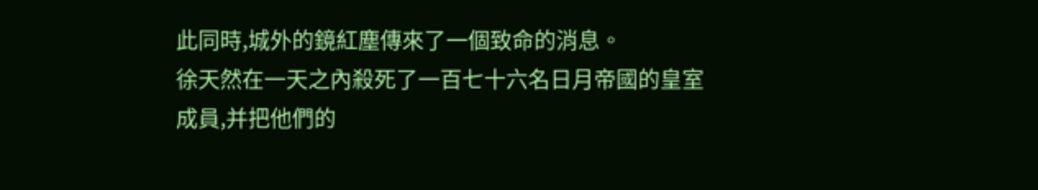此同時,城外的鏡紅塵傳來了一個致命的消息。
徐天然在一天之內殺死了一百七十六名日月帝國的皇室成員,并把他們的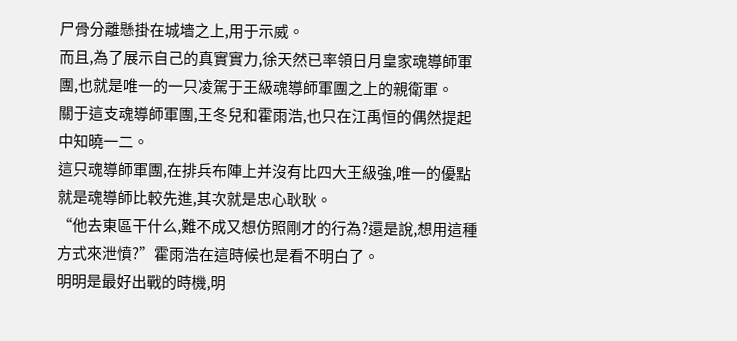尸骨分離懸掛在城墻之上,用于示威。
而且,為了展示自己的真實實力,徐天然已率領日月皇家魂導師軍團,也就是唯一的一只凌駕于王級魂導師軍團之上的親衛軍。
關于這支魂導師軍團,王冬兒和霍雨浩,也只在江禹恒的偶然提起中知曉一二。
這只魂導師軍團,在排兵布陣上并沒有比四大王級強,唯一的優點就是魂導師比較先進,其次就是忠心耿耿。
“他去東區干什么,難不成又想仿照剛才的行為?還是說,想用這種方式來泄憤?”霍雨浩在這時候也是看不明白了。
明明是最好出戰的時機,明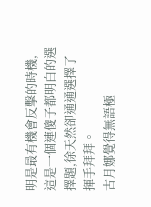明是最有機會反擊的時機,這是一個連傻子都明白的選擇題,徐天然卻通通選擇了揮手拜拜。
古月娜覺得無語極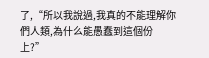了,“所以我說過,我真的不能理解你們人類,為什么能愚蠢到這個份上?”